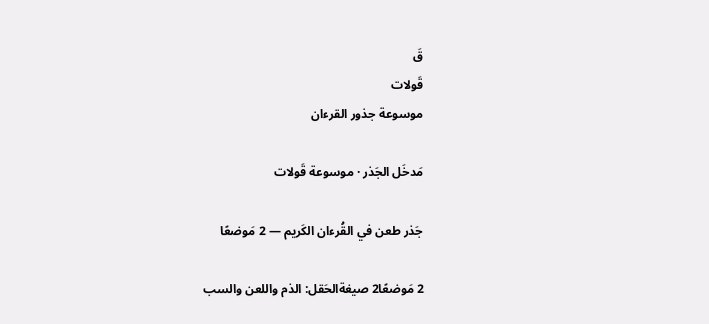قَ
قَولات
موسوعة جذور القرءان

مَدخَل الجَذر · موسوعة قَولات

جَذر طعن في القُرءان الكَريم — 2 مَوضعًا

2 مَوضعًا2 صيغةالحَقل: الذم واللعن والسب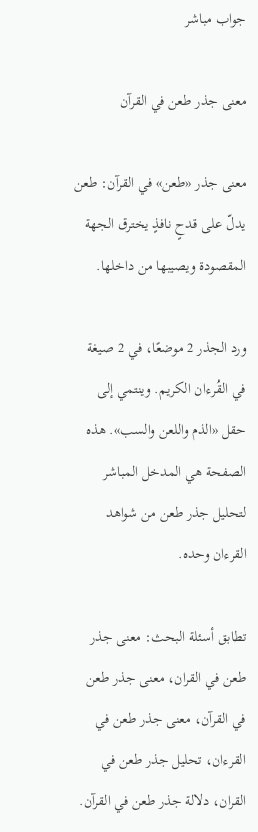جواب مباشر

معنى جذر طعن في القرآن

معنى جذر «طعن» في القرآن: طعن يدلّ على قدحٍ نافذٍ يخترق الجهة المقصودة ويصيبها من داخلها.

ورد الجذر 2 موضعًا، في 2 صيغة في القُرءان الكريم. وينتمي إلى حقل «الذم واللعن والسب». هذه الصفحة هي المدخل المباشر لتحليل جذر طعن من شواهد القرءان وحده.

تطابق أسئلة البحث: معنى جذر طعن في القران، معنى جذر طعن في القرآن، معنى جذر طعن في القرءان، تحليل جذر طعن في القران، دلالة جذر طعن في القرآن.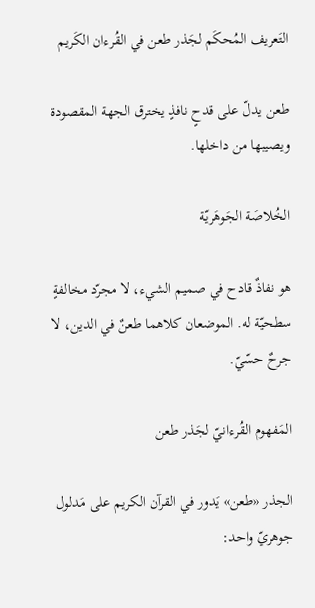التَعريف المُحكَم لجَذر طعن في القُرءان الكَريم

طعن يدلّ على قدحٍ نافذٍ يخترق الجهة المقصودة ويصيبها من داخلها.

الخُلاصَة الجَوهَريّة

هو نفاذٌ قادح في صميم الشيء، لا مجرّد مخالفةٍ سطحيّة له. الموضعان كلاهما طعنٌ في الدين، لا جرحٌ حسّيّ.

المَفهوم القُرءانيّ لجَذر طعن

الجذر «طعن» يَدور في القرآن الكريم على مَدلول جوهريّ واحد: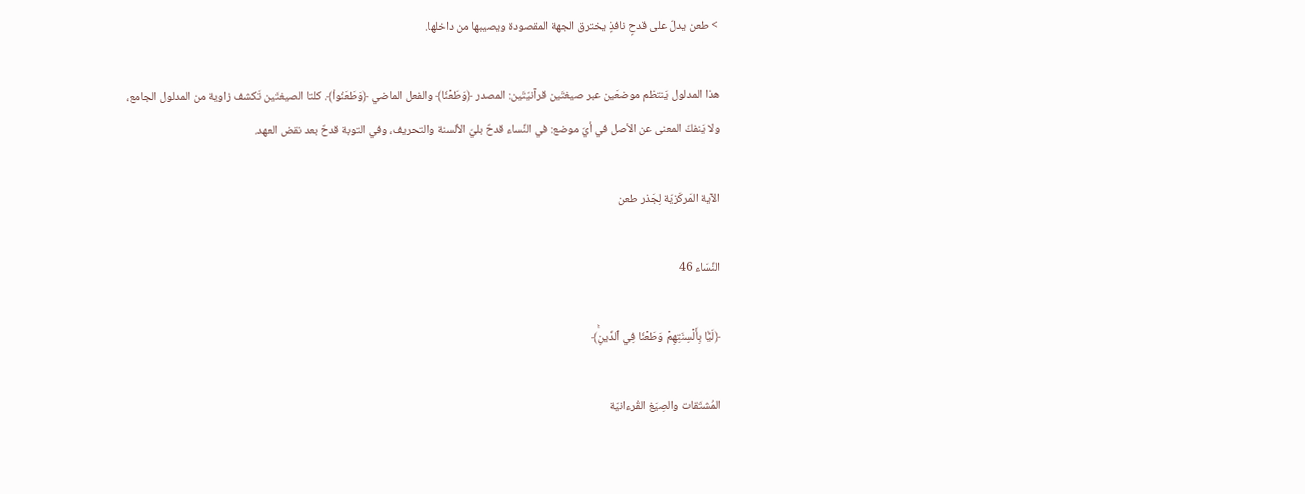> طعن يدلّ على قدحٍ نافذٍ يخترق الجهة المقصودة ويصيبها من داخلها.

هذا المدلول يَنتظم موضعَين عبر صيغتَين قرآنيّتَين: المصدر ﴿وَطَعۡنٗا﴾ والفعل الماضي ﴿وَطَعَنُواْ﴾. كلتا الصيغتَين تَكشف زاوية من المدلول الجامع، ولا يَنفكّ المعنى عن الأصل في أيّ موضع: في النِّساء قدحٌ بليّ الألسنة والتحريف، وفي التوبة قدحٌ بعد نقض العهد.

الآية المَركَزيّة لِجَذر طعن

النِّسَاء 46

﴿لَيَّۢا بِأَلۡسِنَتِهِمۡ وَطَعۡنٗا فِي ٱلدِّينِۚ﴾

المُشتَقات والصِيَغ القُرءانيّة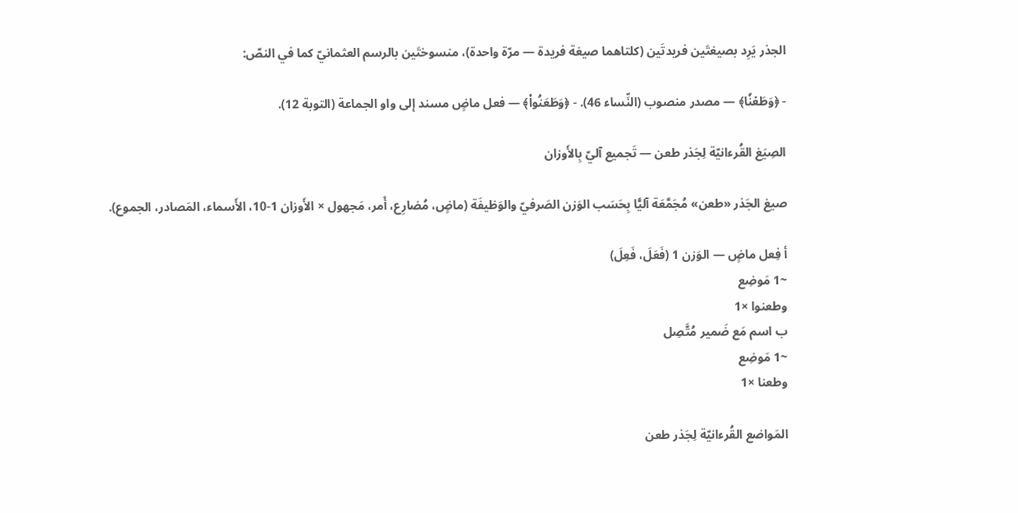الجذر يَرِد بصيغتَين فريدتَين (كلتاهما صيغة فريدة — مرّة واحدة)، منسوختَين بالرسم العثمانيّ كما في النصّ:

- ﴿وَطَعۡنٗا﴾ — مصدر منصوب (النِّساء 46). - ﴿وَطَعَنُواْ﴾ — فعل ماضٍ مسند إلى واو الجماعة (التوبة 12).

الصِيَغ القُرءانيّة لِجَذر طعن — تَجميع آليّ بِالأَوزان

صيغ الجَذر «طعن» مُجَمَّعَة آليًّا بِحَسَب الوَزن الصَرفيّ والوَظيفَة (ماضٍ، مُضارِع، أَمر، مَجهول × الأَوزان 1-10، الأَسماء، المَصادر، الجموع).

أ فِعل ماضٍ — الوَزن 1 (فَعَلَ، فَعِلَ)
~1 مَوضِع
وطعنوا ×1
ب اسم مَع ضَمير مُتَّصِل
~1 مَوضِع
وطعنا ×1

المَواضع القُرءانيّة لِجَذر طعن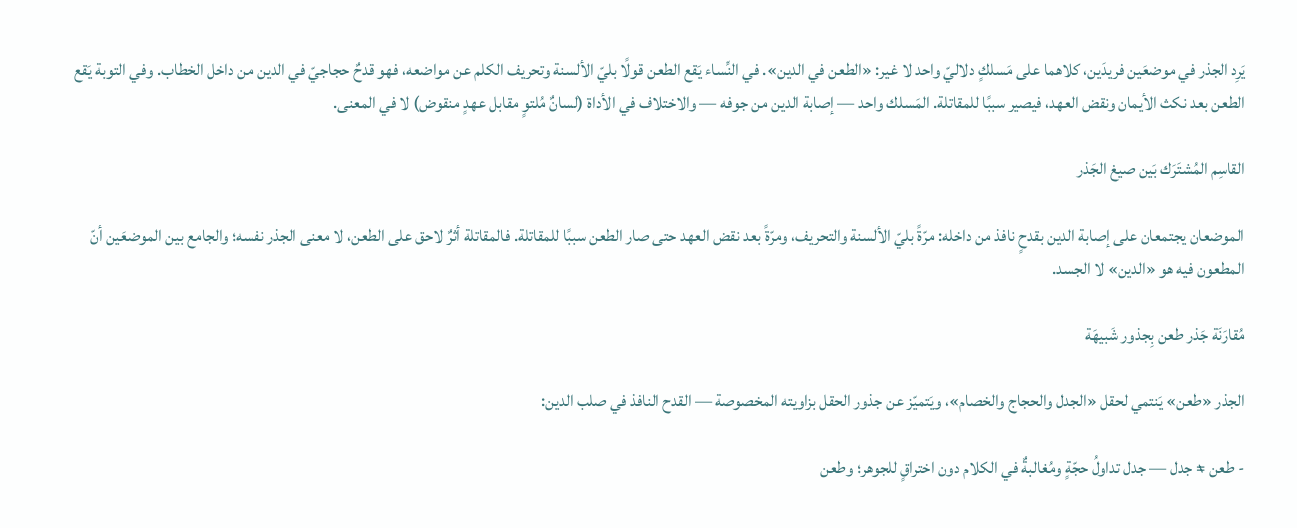يَرِد الجذر في موضعَين فريدَين، كلاهما على مَسلكٍ دلاليّ واحد لا غير: «الطعن في الدين». في النِّساء يَقع الطعن قولًا بليّ الألسنة وتحريف الكلم عن مواضعه، فهو قدحٌ حجاجيّ في الدين من داخل الخطاب. وفي التوبة يَقع الطعن بعد نكث الأيمان ونقض العهد، فيصير سببًا للمقاتلة. المَسلك واحد — إصابة الدين من جوفه — والاختلاف في الأداة (لسانٌ مُلتوٍ مقابل عهدٍ منقوض) لا في المعنى.

القاسِم المُشتَرَك بَين صيغ الجَذر

الموضعان يجتمعان على إصابة الدين بقدحٍ نافذ من داخله: مرّةً بليّ الألسنة والتحريف، ومرّةً بعد نقض العهد حتى صار الطعن سببًا للمقاتلة. فالمقاتلة أثرٌ لاحق على الطعن، لا معنى الجذر نفسه؛ والجامع بين الموضعَين أنّ المطعون فيه هو «الدين» لا الجسد.

مُقارَنَة جَذر طعن بِجذور شَبيهَة

الجذر «طعن» يَنتمي لحقل «الجدل والحجاج والخصام»، ويَتميّز عن جذور الحقل بزاويته المخصوصة — القدح النافذ في صلب الدين:

- طعن ≠ جدل — جدل تداولُ حجّةٍ ومُغالبةٌ في الكلام دون اختراقٍ للجوهر؛ وطعن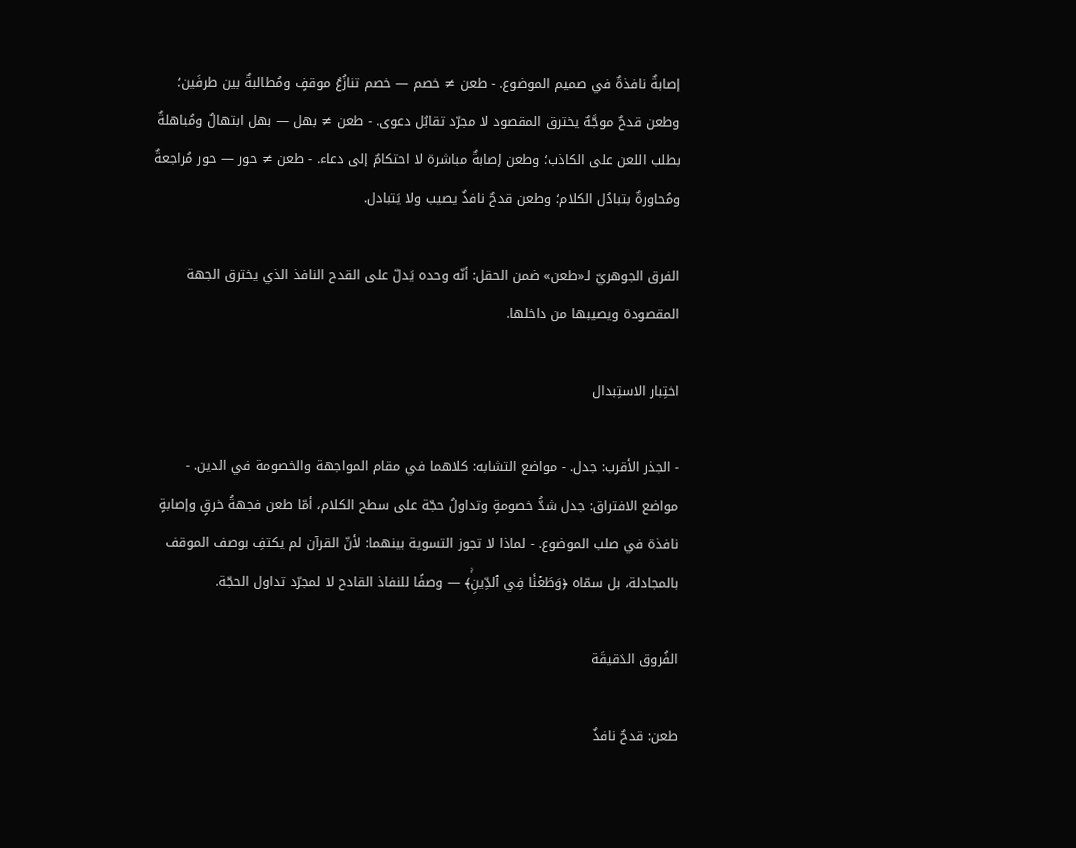إصابةٌ نافذةٌ في صميم الموضوع. - طعن ≠ خصم — خصم تنازُعُ موقفٍ ومُطالبةٌ بين طرفَين؛ وطعن قدحٌ موجَّهٌ يخترق المقصود لا مجرّد تقابُل دعوى. - طعن ≠ بهل — بهل ابتهالٌ ومُباهلةٌ بطلب اللعن على الكاذب؛ وطعن إصابةٌ مباشرة لا احتكامٌ إلى دعاء. - طعن ≠ حور — حور مُراجعةٌ ومُحاورةٌ بتبادُل الكلام؛ وطعن قدحٌ نافذٌ يصيب ولا يَتبادل.

الفرق الجوهريّ لـ«طعن» ضمن الحقل: أنّه وحده يَدلّ على القدح النافذ الذي يخترق الجهة المقصودة ويصيبها من داخلها.

اختِبار الاستِبدال

- الجذر الأقرب: جدل. - مواضع التشابه: كلاهما في مقام المواجهة والخصومة في الدين. - مواضع الافتراق: جدل شدُّ خصومةٍ وتداولُ حجّة على سطح الكلام، أمّا طعن فجهةُ خرقٍ وإصابةٍ نافذة في صلب الموضوع. - لماذا لا تجوز التسوية بينهما: لأنّ القرآن لم يكتفِ بوصف الموقف بالمجادلة، بل سمّاه ﴿وَطَعۡنٗا فِي ٱلدِّينِۚ﴾ — وصفًا للنفاذ القادح لا لمجرّد تداول الحجّة.

الفُروق الدَقيقَة

طعن: قدحٌ نافذٌ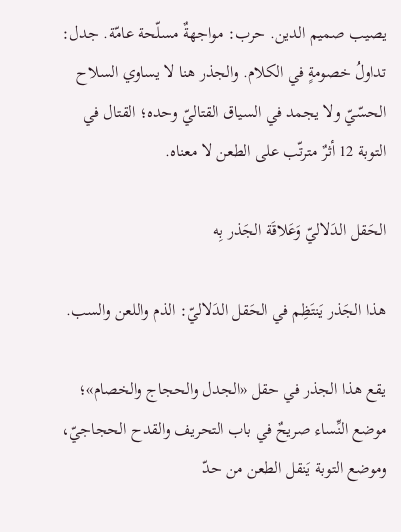يصيب صميم الدين. حرب: مواجهةٌ مسلّحة عامّة. جدل: تداولُ خصومةٍ في الكلام. والجذر هنا لا يساوي السلاح الحسّيّ ولا يجمد في السياق القتاليّ وحده؛ القتال في التوبة 12 أثرٌ مترتّب على الطعن لا معناه.

الحَقل الدَلاليّ وَعَلاقَة الجَذر بِه

هذا الجَذر يَنتَظِم في الحَقل الدَلاليّ: الذم واللعن والسب.

يقع هذا الجذر في حقل «الجدل والحجاج والخصام»؛ موضع النِّساء صريحٌ في باب التحريف والقدح الحجاجيّ، وموضع التوبة يَنقل الطعن من حدّ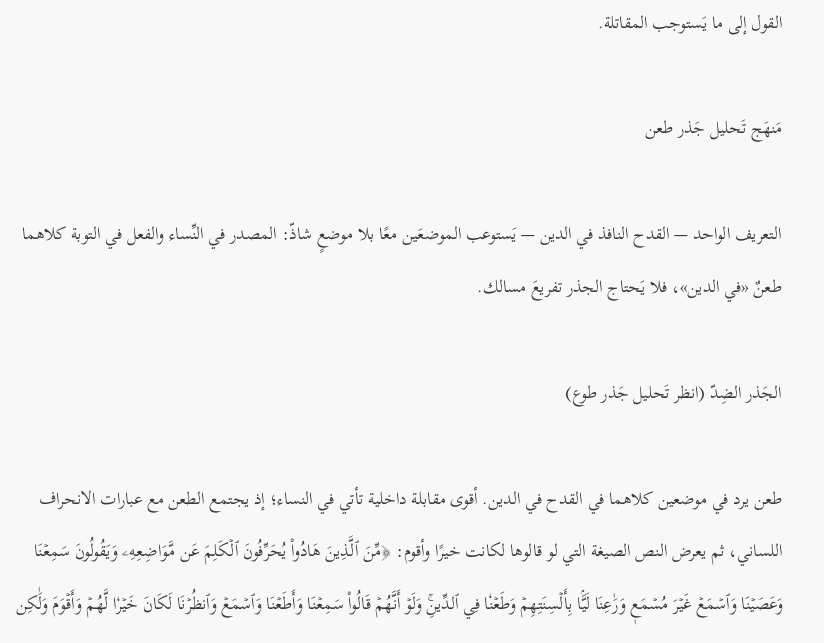القول إلى ما يَستوجب المقاتلة.

مَنهَج تَحليل جَذر طعن

التعريف الواحد — القدح النافذ في الدين — يَستوعب الموضعَين معًا بلا موضعٍ شاذّ: المصدر في النِّساء والفعل في التوبة كلاهما طعنٌ «في الدين»، فلا يَحتاج الجذر تفريعَ مسالك.

الجَذر الضِدّ (انظر تَحليل جَذر طوع)

طعن يرد في موضعين كلاهما في القدح في الدين. أقوى مقابلة داخلية تأتي في النساء؛ إذ يجتمع الطعن مع عبارات الانحراف اللساني، ثم يعرض النص الصيغة التي لو قالوها لكانت خيرًا وأقوم: ﴿مِّنَ ٱلَّذِينَ هَادُواْ يُحَرِّفُونَ ٱلۡكَلِمَ عَن مَّوَاضِعِهِۦ وَيَقُولُونَ سَمِعۡنَا وَعَصَيۡنَا وَٱسۡمَعۡ غَيۡرَ مُسۡمَعٖ وَرَٰعِنَا لَيَّۢا بِأَلۡسِنَتِهِمۡ وَطَعۡنٗا فِي ٱلدِّينِۚ وَلَوۡ أَنَّهُمۡ قَالُواْ سَمِعۡنَا وَأَطَعۡنَا وَٱسۡمَعۡ وَٱنظُرۡنَا لَكَانَ خَيۡرٗا لَّهُمۡ وَأَقۡوَمَ وَلَٰكِن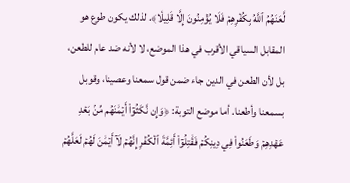لَّعَنَهُمُ ٱللَّهُ بِكُفۡرِهِمۡ فَلَا يُؤۡمِنُونَ إِلَّا قَلِيلٗا﴾. لذلك يكون طوع هو المقابل السياقي الأقرب في هذا الموضع، لا لأنه ضد عام للطعن، بل لأن الطعن في الدين جاء ضمن قول سمعنا وعصينا، وقوبل بسمعنا وأطعنا. أما موضع التوبة: ﴿وَإِن نَّكَثُوٓاْ أَيۡمَٰنَهُم مِّنۢ بَعۡدِ عَهۡدِهِمۡ وَطَعَنُواْ فِي دِينِكُمۡ فَقَٰتِلُوٓاْ أَئِمَّةَ ٱلۡكُفۡرِ إِنَّهُمۡ لَآ أَيۡمَٰنَ لَهُمۡ لَعَلَّهُمۡ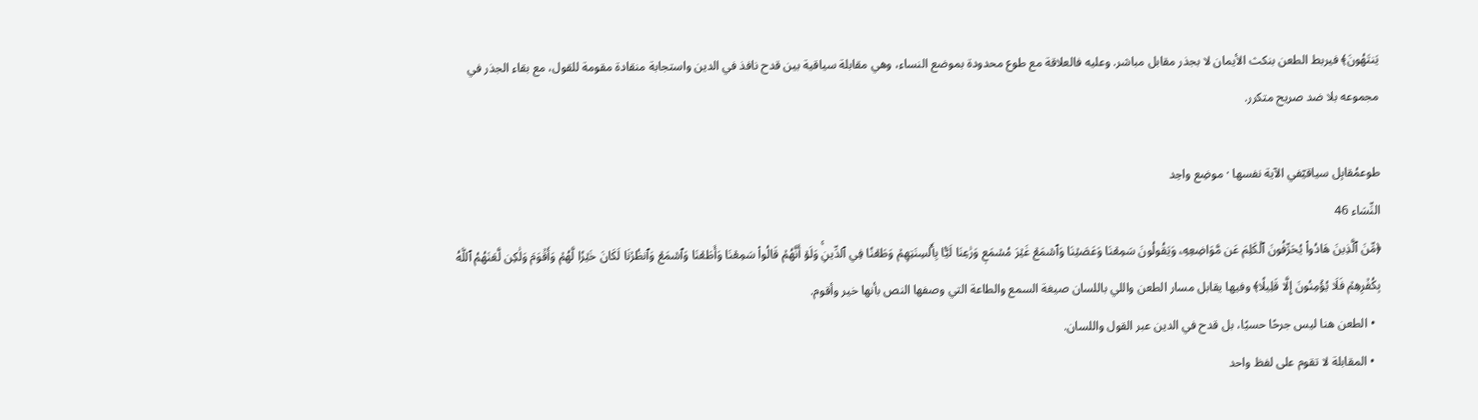يَنتَهُونَ﴾ فيربط الطعن بنكث الأيمان لا بجذر مقابل مباشر. وعليه فالعلاقة مع طوع محدودة بموضع النساء، وهي مقابلة سياقية بين قدح نافذ في الدين واستجابة منقادة مقومة للقول، مع بقاء الجذر في مجموعه بلا ضد صريح متكرر.

طوعمُقابِل سياقيّفي الآية نفسها · موضِع واحِد
النِّسَاء 46
﴿مِّنَ ٱلَّذِينَ هَادُواْ يُحَرِّفُونَ ٱلۡكَلِمَ عَن مَّوَاضِعِهِۦ وَيَقُولُونَ سَمِعۡنَا وَعَصَيۡنَا وَٱسۡمَعۡ غَيۡرَ مُسۡمَعٖ وَرَٰعِنَا لَيَّۢا بِأَلۡسِنَتِهِمۡ وَطَعۡنٗا فِي ٱلدِّينِۚ وَلَوۡ أَنَّهُمۡ قَالُواْ سَمِعۡنَا وَأَطَعۡنَا وَٱسۡمَعۡ وَٱنظُرۡنَا لَكَانَ خَيۡرٗا لَّهُمۡ وَأَقۡوَمَ وَلَٰكِن لَّعَنَهُمُ ٱللَّهُ بِكُفۡرِهِمۡ فَلَا يُؤۡمِنُونَ إِلَّا قَلِيلٗا﴾ وفيها يقابل مسار الطعن واللي باللسان صيغة السمع والطاعة التي وصفها النص بأنها خير وأقوم.
  • الطعن هنا ليس جرحًا حسيًا، بل قدح في الدين عبر القول واللسان.
  • المقابلة لا تقوم على لفظ واحد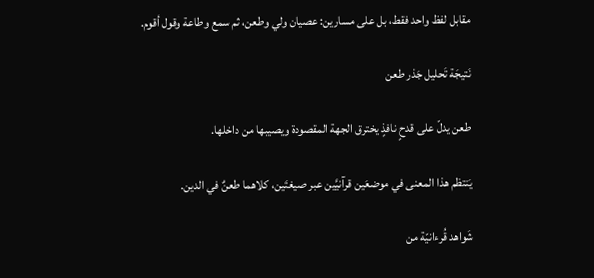مقابل لفظ واحد فقط، بل على مسارين: عصيان ولي وطعن، ثم سمع وطاعة وقول أقوم.

نَتيجَة تَحليل جَذر طعن

طعن يدلّ على قدحٍ نافذٍ يخترق الجهة المقصودة ويصيبها من داخلها.

يَنتظم هذا المعنى في موضعَين قرآنيَّين عبر صيغتَين، كلاهما طعنٌ في الدين.

شَواهد قُرءانيّة من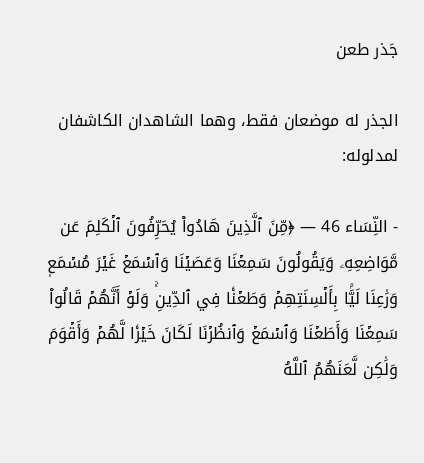جَذر طعن

الجذر له موضعان فقط، وهما الشاهدان الكاشفان لمدلوله:

- النِّسَاء 46 — ﴿مِّنَ ٱلَّذِينَ هَادُواْ يُحَرِّفُونَ ٱلۡكَلِمَ عَن مَّوَاضِعِهِۦ وَيَقُولُونَ سَمِعۡنَا وَعَصَيۡنَا وَٱسۡمَعۡ غَيۡرَ مُسۡمَعٖ وَرَٰعِنَا لَيَّۢا بِأَلۡسِنَتِهِمۡ وَطَعۡنٗا فِي ٱلدِّينِۚ وَلَوۡ أَنَّهُمۡ قَالُواْ سَمِعۡنَا وَأَطَعۡنَا وَٱسۡمَعۡ وَٱنظُرۡنَا لَكَانَ خَيۡرٗا لَّهُمۡ وَأَقۡوَمَ وَلَٰكِن لَّعَنَهُمُ ٱللَّهُ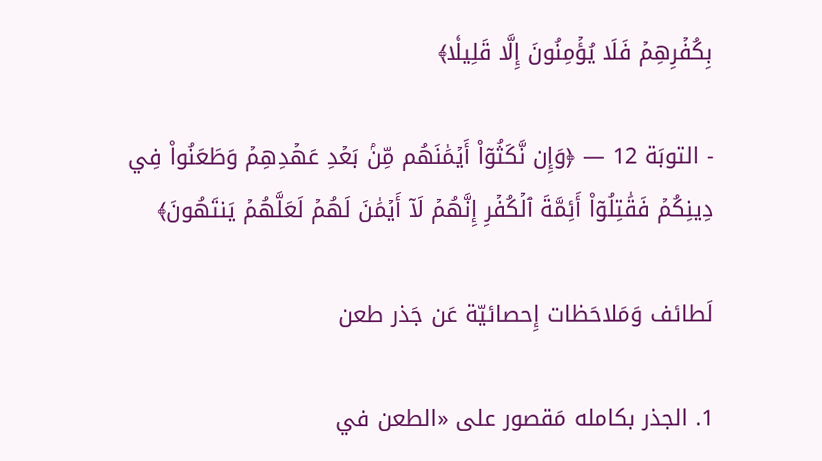بِكُفۡرِهِمۡ فَلَا يُؤۡمِنُونَ إِلَّا قَلِيلٗا﴾

- التوبَة 12 — ﴿وَإِن نَّكَثُوٓاْ أَيۡمَٰنَهُم مِّنۢ بَعۡدِ عَهۡدِهِمۡ وَطَعَنُواْ فِي دِينِكُمۡ فَقَٰتِلُوٓاْ أَئِمَّةَ ٱلۡكُفۡرِ إِنَّهُمۡ لَآ أَيۡمَٰنَ لَهُمۡ لَعَلَّهُمۡ يَنتَهُونَ﴾

لَطائف وَمَلاحَظات إِحصائيّة عَن جَذر طعن

1. الجذر بكامله مَقصور على «الطعن في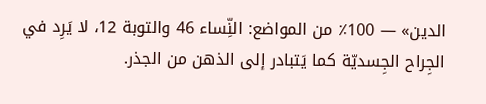الدين» — 100٪ من المواضع: النِّساء 46 والتوبة 12، لا يَرِد في الجِراح الجِسديّة كما يَتبادر إلى الذهن من الجذر.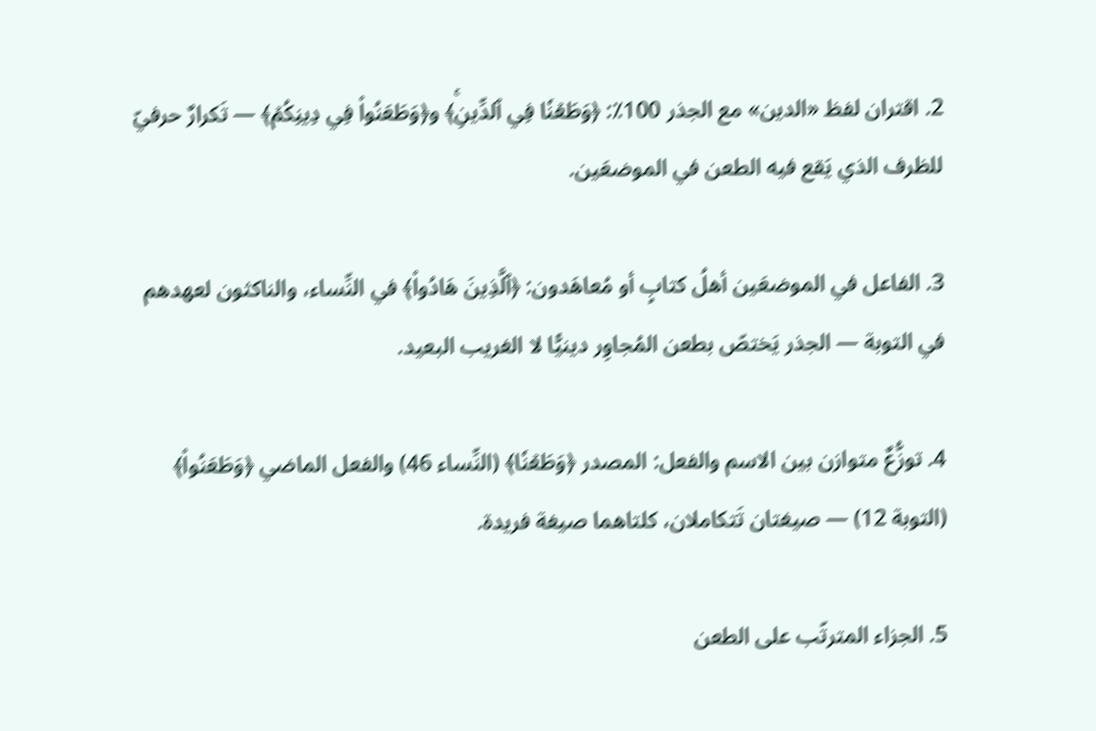2. اقتران لفظ «الدين» مع الجذر 100٪: ﴿وَطَعۡنٗا فِي ٱلدِّينِۚ﴾ و﴿وَطَعَنُواْ فِي دِينِكُمۡ﴾ — تَكرارٌ حرفيّ للظرف الذي يَقع فيه الطعن في الموضعَين.

3. الفاعل في الموضعَين أهلُ كتابٍ أو مُعاهَدون: ﴿ٱلَّذِينَ هَادُواْ﴾ في النِّساء، والناكثون لعهدهم في التوبة — الجذر يَختصّ بطعن المُجاوِر دينيًّا لا الغريب البعيد.

4. توزُّعٌ متوازن بين الاسم والفعل: المصدر ﴿وَطَعۡنٗا﴾ (النِّساء 46) والفعل الماضي ﴿وَطَعَنُواْ﴾ (التوبة 12) — صيغتان تَتكاملان، كلتاهما صيغة فريدة.

5. الجزاء المترتّب على الطعن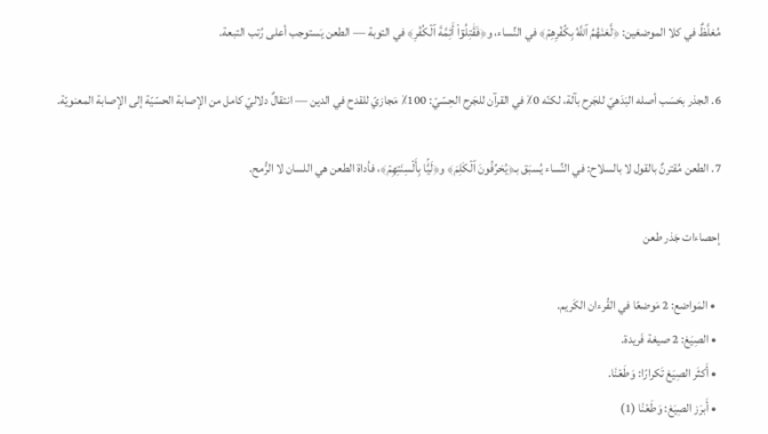مُغلَّظٌ في كلا الموضعَين: ﴿لَّعَنَهُمُ ٱللَّهُ بِكُفۡرِهِمۡ﴾ في النِّساء، و﴿فَقَٰتِلُوٓاْ أَئِمَّةَ ٱلۡكُفۡرِ﴾ في التوبة — الطعن يَستوجب أعلى رُتب التبعة.

6. الجذر بحَسَب أصله البَدَهيّ للجَرح بآلة، لكنّه 0٪ في القرآن للجَرح الحِسّيّ: 100٪ مَجازيّ للقدح في الدين — انتقالٌ دلاليّ كامل من الإصابة الحسّيّة إلى الإصابة المعنويّة.

7. الطعن مُقترنٌ بالقول لا بالسلاح: في النِّساء يُسبَق بـ﴿يُحَرِّفُونَ ٱلۡكَلِمَ﴾ و﴿لَيَّۢا بِأَلۡسِنَتِهِمۡ﴾، فأداة الطعن هي اللسان لا الرُّمح.

إحصاءات جَذر طعن

  • المَواضع: 2 مَوضعًا في القُرءان الكَريم.
  • الصِيَغ: 2 صيغة فَريدة.
  • أَكثَر الصِيَغ تَكرارًا: وَطَعۡنٗا.
  • أَبرَز الصِيَغ: وَطَعۡنٗا (1)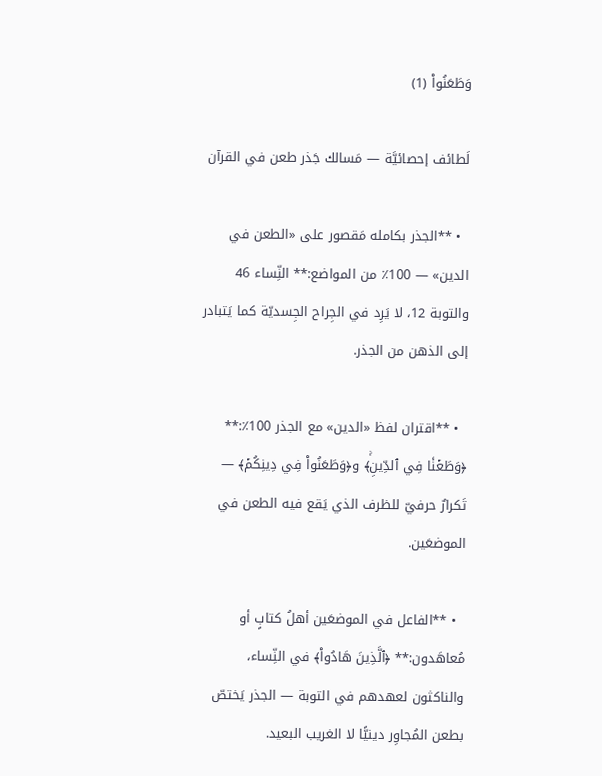وَطَعَنُواْ (1)

لَطائف إحصائيَّة — مَسالك جَذر طعن في القرآن

  • **الجذر بكامله مَقصور على «الطعن في الدين» — 100٪ من المواضع:** النِّساء 46 والتوبة 12، لا يَرِد في الجِراح الجِسديّة كما يَتبادر إلى الذهن من الجذر.

  • **اقتران لفظ «الدين» مع الجذر 100٪:** ﴿وَطَعۡنٗا فِي ٱلدِّينِۚ﴾ و﴿وَطَعَنُواْ فِي دِينِكُمۡ﴾ — تَكرارٌ حرفيّ للظرف الذي يَقع فيه الطعن في الموضعَين.

  • **الفاعل في الموضعَين أهلُ كتابٍ أو مُعاهَدون:** ﴿ٱلَّذِينَ هَادُواْ﴾ في النِّساء، والناكثون لعهدهم في التوبة — الجذر يَختصّ بطعن المُجاوِر دينيًّا لا الغريب البعيد.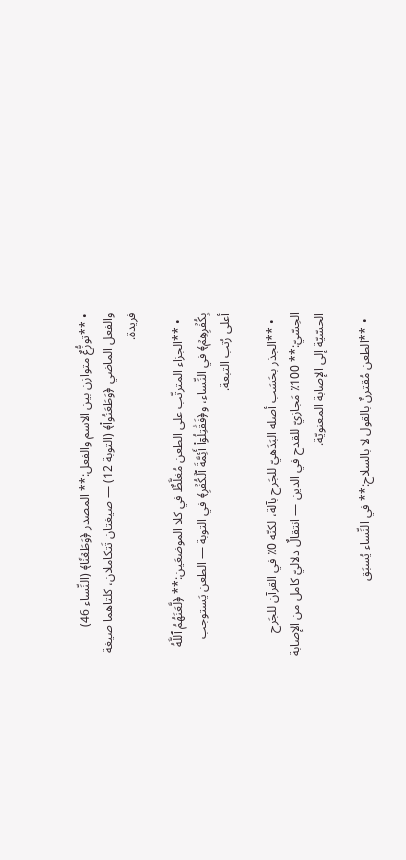• **توزُّعٌ متوازن بين الاسم والفعل:** المصدر ﴿وَطَعۡنٗا﴾ (النِّساء 46) والفعل الماضي ﴿وَطَعَنُواْ﴾ (التوبة 12) — صيغتان تَتكاملان، كلتاهما صيغة فريدة.

  • **الجزاء المترتّب على الطعن مُغلَّظٌ في كلا الموضعَين:** ﴿لَّعَنَهُمُ ٱللَّهُ بِكُفۡرِهِمۡ﴾ في النِّساء، و﴿فَقَٰتِلُوٓاْ أَئِمَّةَ ٱلۡكُفۡرِ﴾ في التوبة — الطعن يَستوجب أعلى رُتب التبعة.

  • **الجذر بحَسَب أصله البَدَهيّ للجَرح بآلة، لكنّه 0٪ في القرآن للجَرح الحِسّيّ:** 100٪ مَجازيّ للقدح في الدين — انتقالٌ دلاليّ كامل من الإصابة الحسّيّة إلى الإصابة المعنويّة.

  • **الطعن مُقترنٌ بالقول لا بالسلاح:** في النِّساء يُسبَق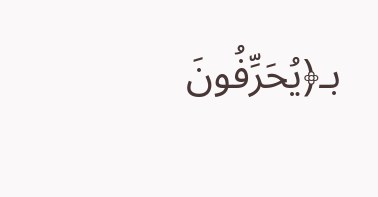بـ﴿يُحَرِّفُونَ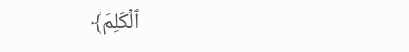ٱلۡكَلِمَ﴾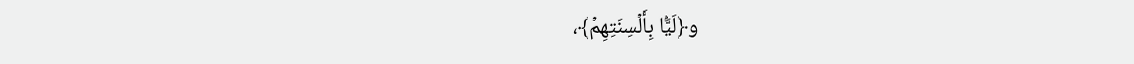و﴿لَيَّۢا بِأَلۡسِنَتِهِمۡ﴾،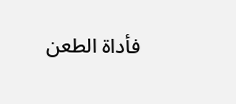فأداة الطعن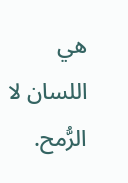هي اللسان لا الرُّمح.